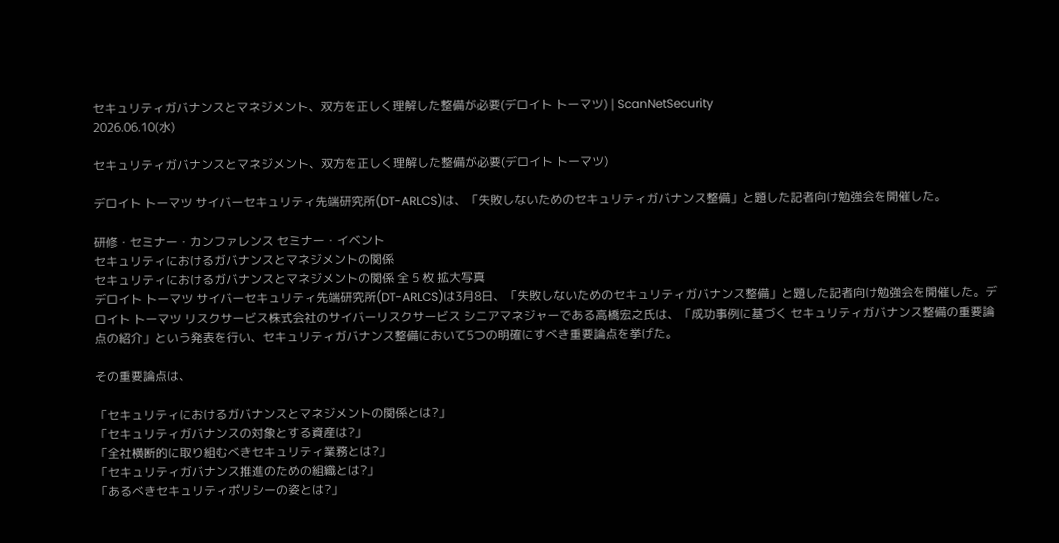セキュリティガバナンスとマネジメント、双方を正しく理解した整備が必要(デロイト トーマツ) | ScanNetSecurity
2026.06.10(水)

セキュリティガバナンスとマネジメント、双方を正しく理解した整備が必要(デロイト トーマツ)

デロイト トーマツ サイバーセキュリティ先端研究所(DT-ARLCS)は、「失敗しないためのセキュリティガバナンス整備」と題した記者向け勉強会を開催した。

研修・セミナー・カンファレンス セミナー・イベント
セキュリティにおけるガバナンスとマネジメントの関係
セキュリティにおけるガバナンスとマネジメントの関係 全 5 枚 拡大写真
デロイト トーマツ サイバーセキュリティ先端研究所(DT-ARLCS)は3月8日、「失敗しないためのセキュリティガバナンス整備」と題した記者向け勉強会を開催した。デロイト トーマツ リスクサービス株式会社のサイバーリスクサービス シニアマネジャーである高橋宏之氏は、「成功事例に基づく セキュリティガバナンス整備の重要論点の紹介」という発表を行い、セキュリティガバナンス整備において5つの明確にすべき重要論点を挙げた。

その重要論点は、

「セキュリティにおけるガバナンスとマネジメントの関係とは?」
「セキュリティガバナンスの対象とする資産は?」
「全社横断的に取り組むべきセキュリティ業務とは?」
「セキュリティガバナンス推進のための組織とは?」
「あるべきセキュリティポリシーの姿とは?」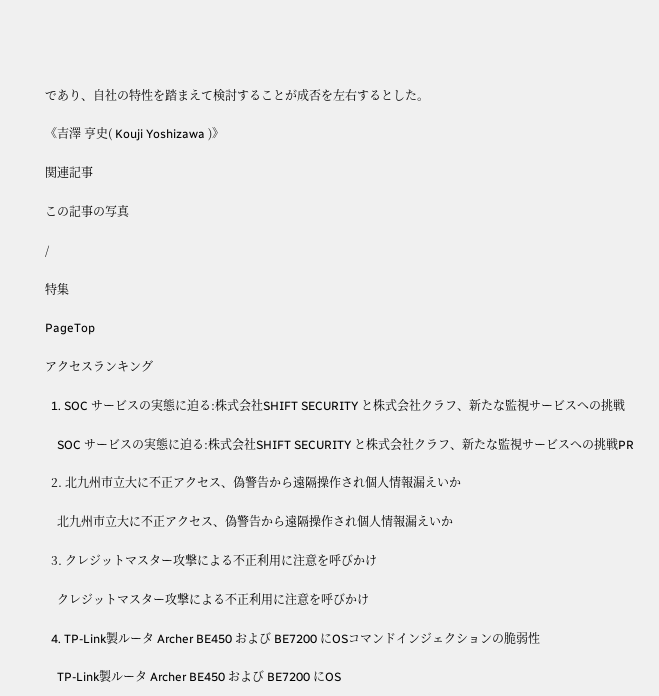であり、自社の特性を踏まえて検討することが成否を左右するとした。

《吉澤 亨史( Kouji Yoshizawa )》

関連記事

この記事の写真

/

特集

PageTop

アクセスランキング

  1. SOC サービスの実態に迫る:株式会社SHIFT SECURITY と株式会社クラフ、新たな監視サービスへの挑戦

    SOC サービスの実態に迫る:株式会社SHIFT SECURITY と株式会社クラフ、新たな監視サービスへの挑戦PR

  2. 北九州市立大に不正アクセス、偽警告から遠隔操作され個人情報漏えいか

    北九州市立大に不正アクセス、偽警告から遠隔操作され個人情報漏えいか

  3. クレジットマスター攻撃による不正利用に注意を呼びかけ

    クレジットマスター攻撃による不正利用に注意を呼びかけ

  4. TP-Link製ルータ Archer BE450 および BE7200 にOSコマンドインジェクションの脆弱性

    TP-Link製ルータ Archer BE450 および BE7200 にOS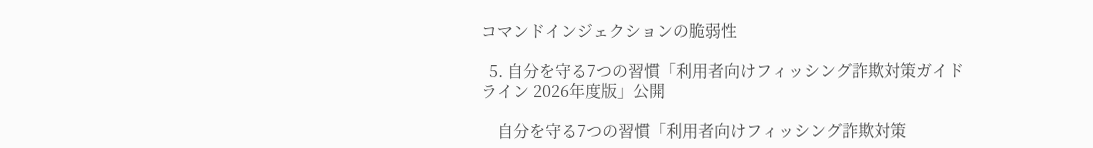コマンドインジェクションの脆弱性

  5. 自分を守る7つの習慣「利用者向けフィッシング詐欺対策ガイドライン 2026年度版」公開

    自分を守る7つの習慣「利用者向けフィッシング詐欺対策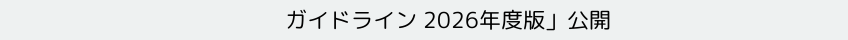ガイドライン 2026年度版」公開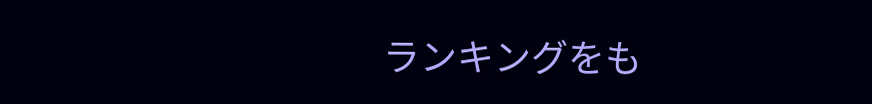ランキングをも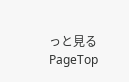っと見る
PageTop